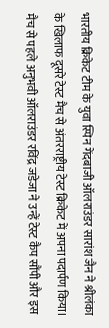भारतीय क्रिकेट टीम के युवा स्पिन गेंदबाजी ऑलराउंडर सारांश जैन ने श्रीलंका के खिलाफ दूसरे टेस्ट मैच से अंतरराष्ट्रीय टेस्ट क्रिकेट में अपना पदार्पण किया। मैच से पहले अनुभवी ऑलराउंडर रविंद्र जडेजा ने उन्हें टेस्ट कैप सौंपी और इस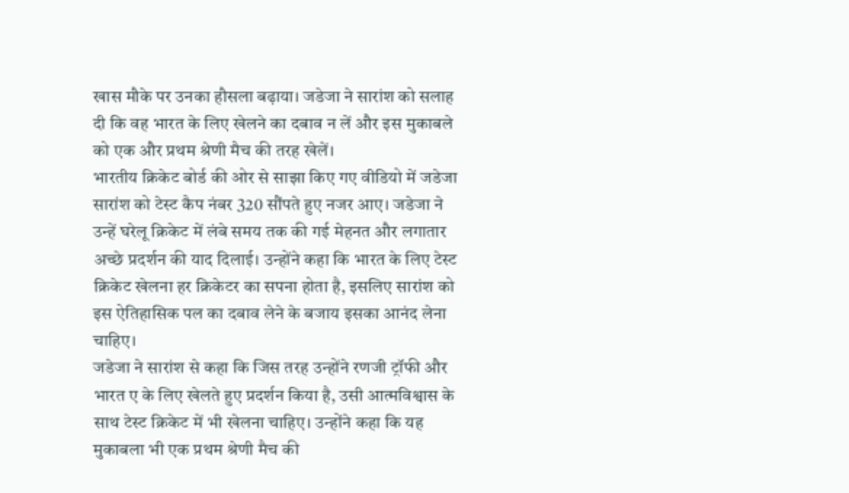खास मौके पर उनका हौसला बढ़ाया। जडेजा ने सारांश को सलाह दी कि वह भारत के लिए खेलने का दबाव न लें और इस मुकाबले को एक और प्रथम श्रेणी मैच की तरह खेलें।
भारतीय क्रिकेट बोर्ड की ओर से साझा किए गए वीडियो में जडेजा सारांश को टेस्ट कैप नंबर 320 सौंपते हुए नजर आए। जडेजा ने उन्हें घरेलू क्रिकेट में लंबे समय तक की गई मेहनत और लगातार अच्छे प्रदर्शन की याद दिलाई। उन्होंने कहा कि भारत के लिए टेस्ट क्रिकेट खेलना हर क्रिकेटर का सपना होता है, इसलिए सारांश को इस ऐतिहासिक पल का दबाव लेने के बजाय इसका आनंद लेना चाहिए।
जडेजा ने सारांश से कहा कि जिस तरह उन्होंने रणजी ट्रॉफी और भारत ए के लिए खेलते हुए प्रदर्शन किया है, उसी आत्मविश्वास के साथ टेस्ट क्रिकेट में भी खेलना चाहिए। उन्होंने कहा कि यह मुकाबला भी एक प्रथम श्रेणी मैच की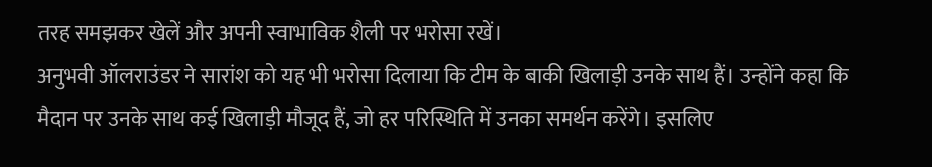तरह समझकर खेलें और अपनी स्वाभाविक शैली पर भरोसा रखें।
अनुभवी ऑलराउंडर ने सारांश को यह भी भरोसा दिलाया कि टीम के बाकी खिलाड़ी उनके साथ हैं। उन्होंने कहा कि मैदान पर उनके साथ कई खिलाड़ी मौजूद हैं, जो हर परिस्थिति में उनका समर्थन करेंगे। इसलिए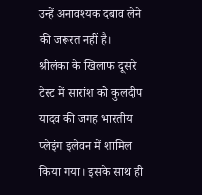उन्हें अनावश्यक दबाव लेने की जरूरत नहीं है।
श्रीलंका के खिलाफ दूसरे टेस्ट में सारांश को कुलदीप यादव की जगह भारतीय प्लेइंग इलेवन में शामिल किया गया। इसके साथ ही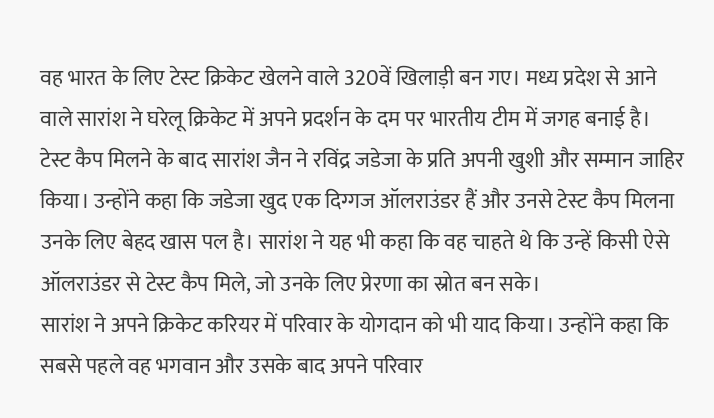वह भारत के लिए टेस्ट क्रिकेट खेलने वाले 320वें खिलाड़ी बन गए। मध्य प्रदेश से आने वाले सारांश ने घरेलू क्रिकेट में अपने प्रदर्शन के दम पर भारतीय टीम में जगह बनाई है।
टेस्ट कैप मिलने के बाद सारांश जैन ने रविंद्र जडेजा के प्रति अपनी खुशी और सम्मान जाहिर किया। उन्होंने कहा कि जडेजा खुद एक दिग्गज ऑलराउंडर हैं और उनसे टेस्ट कैप मिलना उनके लिए बेहद खास पल है। सारांश ने यह भी कहा कि वह चाहते थे कि उन्हें किसी ऐसे ऑलराउंडर से टेस्ट कैप मिले, जो उनके लिए प्रेरणा का स्रोत बन सके।
सारांश ने अपने क्रिकेट करियर में परिवार के योगदान को भी याद किया। उन्होंने कहा कि सबसे पहले वह भगवान और उसके बाद अपने परिवार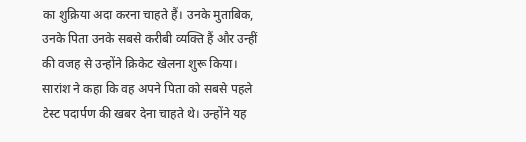का शुक्रिया अदा करना चाहते हैं। उनके मुताबिक, उनके पिता उनके सबसे करीबी व्यक्ति हैं और उन्हीं की वजह से उन्होंने क्रिकेट खेलना शुरू किया।
सारांश ने कहा कि वह अपने पिता को सबसे पहले टेस्ट पदार्पण की खबर देना चाहते थे। उन्होंने यह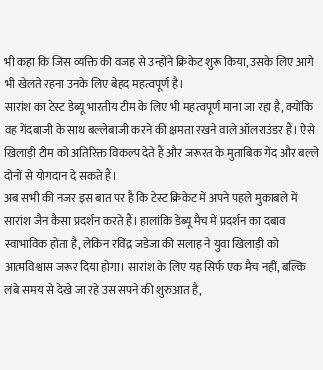भी कहा कि जिस व्यक्ति की वजह से उन्होंने क्रिकेट शुरू किया, उसके लिए आगे भी खेलते रहना उनके लिए बेहद महत्वपूर्ण है।
सारांश का टेस्ट डेब्यू भारतीय टीम के लिए भी महत्वपूर्ण माना जा रहा है, क्योंकि वह गेंदबाजी के साथ बल्लेबाजी करने की क्षमता रखने वाले ऑलराउंडर हैं। ऐसे खिलाड़ी टीम को अतिरिक्त विकल्प देते हैं और जरूरत के मुताबिक गेंद और बल्ले दोनों से योगदान दे सकते हैं।
अब सभी की नजर इस बात पर है कि टेस्ट क्रिकेट में अपने पहले मुकाबले में सारांश जैन कैसा प्रदर्शन करते हैं। हालांकि डेब्यू मैच में प्रदर्शन का दबाव स्वाभाविक होता है, लेकिन रविंद्र जडेजा की सलाह ने युवा खिलाड़ी को आत्मविश्वास जरूर दिया होगा। सारांश के लिए यह सिर्फ एक मैच नहीं, बल्कि लंबे समय से देखे जा रहे उस सपने की शुरुआत है,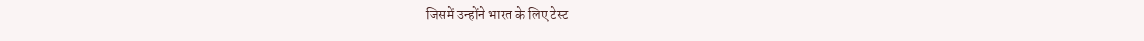जिसमें उन्होंने भारत के लिए टेस्ट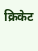क्रिकेट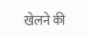खेलने की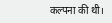कल्पना की थी।